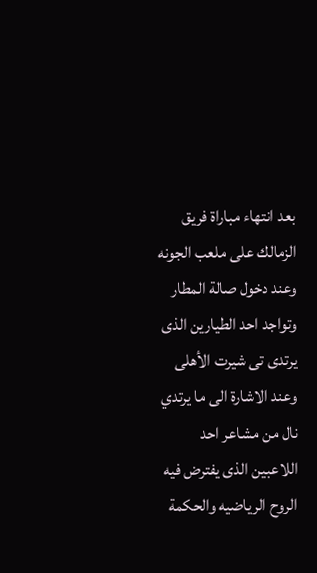بعد انتهاء مباراة فريق الزمالك على ملعب الجونه وعند دخول صالة المطار وتواجد احد الطيارين الذى يرتدى تى شيرت الأهلى وعند الاشارة الى ما يرتدي نال من مشاعر احد اللاعبين الذى يفترض فيه الروح الرياضيه والحكمة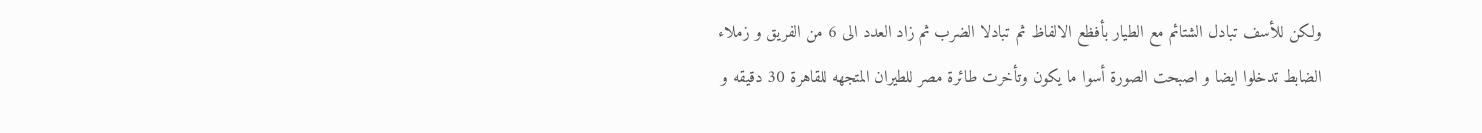ولكن للأسف تبادل الشتائم مع الطيار بأفظع الالفاظ ثم تبادلا الضرب ثم زاد العدد الى 6 من الفريق و زملاء الضابط تدخلوا ايضا و اصبحت الصورة أسوا ما يكون وتأخرت طائرة مصر للطيران المتجهه للقاهرة 30 دقيقه و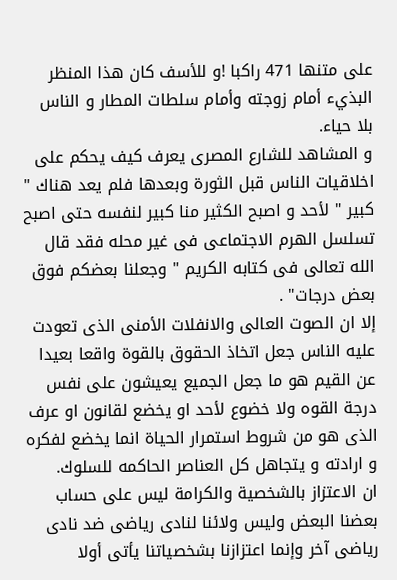على متنها 471 راكبا !و للأسف كان هذا المنظر البذيء أمام زوجته وأمام سلطات المطار و الناس بلا حياء.
و المشاهد للشارع المصرى يعرف كيف يحكم على اخلاقيات الناس قبل الثورة وبعدها فلم يعد هناك " كبير " لأحد و اصبح الكثير منا كبير لنفسه حتى اصبح تسلسل الهرم الاجتماعى فى غير محله فقد قال الله تعالى فى كتابه الكريم " وجعلنا بعضكم فوق بعض درجات" .
إلا ان الصوت العالى والانفلات الأمنى الذى تعودت عليه الناس جعل اتخاذ الحقوق بالقوة واقعا بعيدا عن القيم هو ما جعل الجميع يعيشون على نفس درجة القوه ولا خضوع لأحد او يخضع لقانون او عرف الذى هو من شروط استمرار الحياة انما يخضع لفكره و ارادته و يتجاهل كل العناصر الحاكمه للسلوك.
ان الاعتزاز بالشخصية والكرامة ليس على حساب بعضنا البعض وليس ولائنا لنادى رياضى ضد نادى رياضى آخر وإنما اعتزازنا بشخصياتنا يأتى أولا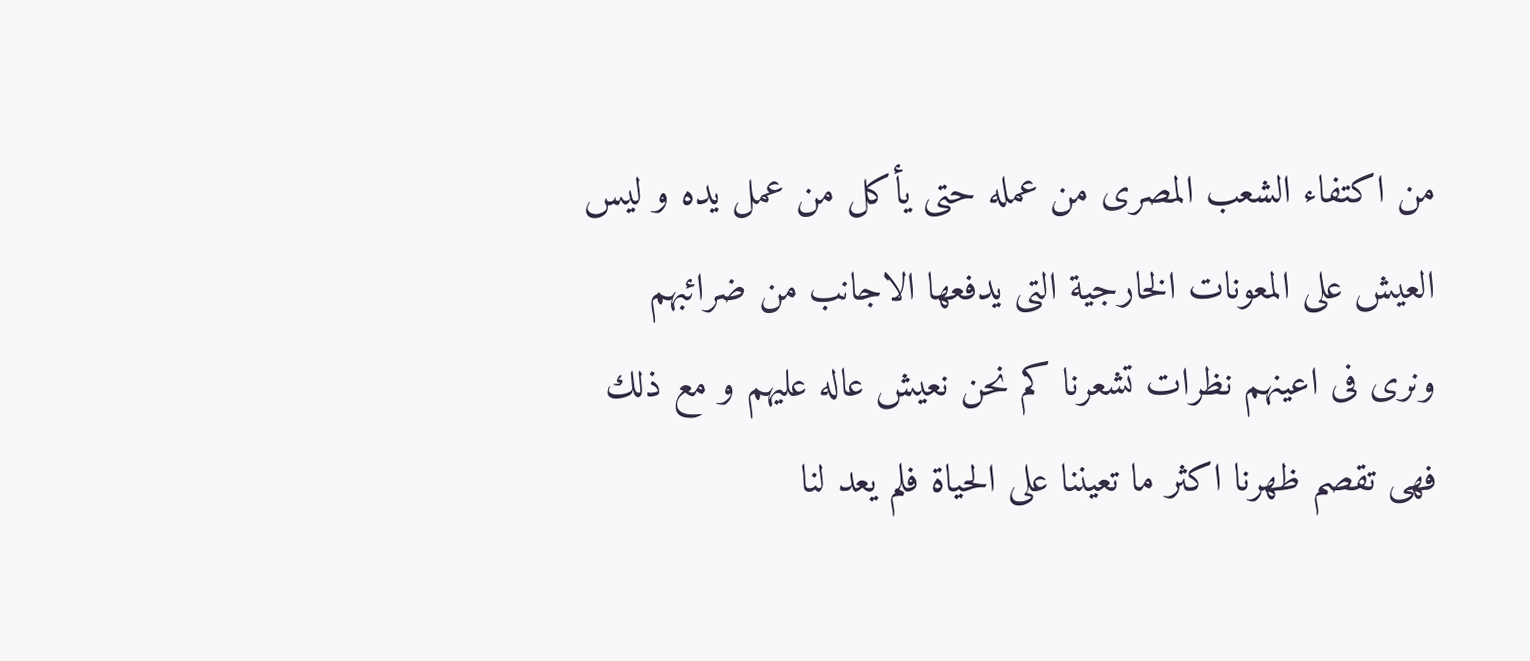من اكتفاء الشعب المصرى من عمله حتى يأكل من عمل يده و ليس العيش على المعونات الخارجية التى يدفعها الاجانب من ضرائبهم ونرى فى اعينهم نظرات تشعرنا كم نحن نعيش عاله عليهم و مع ذلك فهى تقصم ظهرنا اكثر ما تعيننا على الحياة فلم يعد لنا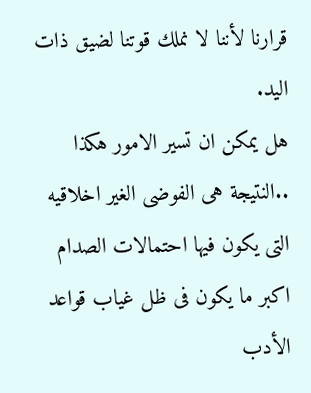قرارنا لأننا لا نملك قوتنا لضيق ذات اليد.
هل يمكن ان تسير الامور هكذا ..النتيجة هى الفوضى الغير اخلاقيه التى يكون فيها احتمالات الصدام اكبر ما يكون فى ظل غياب قواعد الأدب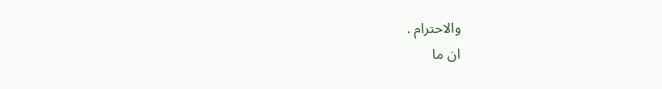والاحترام .
ان ما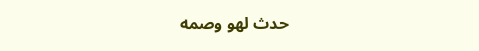حدث لهو وصمه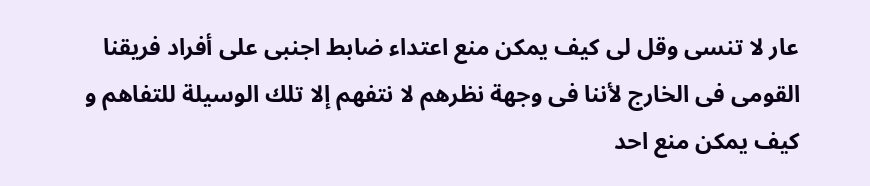عار لا تنسى وقل لى كيف يمكن منع اعتداء ضابط اجنبى على أفراد فريقنا القومى فى الخارج لأننا فى وجهة نظرهم لا نتفهم إلا تلك الوسيلة للتفاهم و كيف يمكن منع احد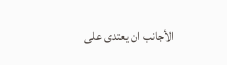الأجانب ان يعتدى على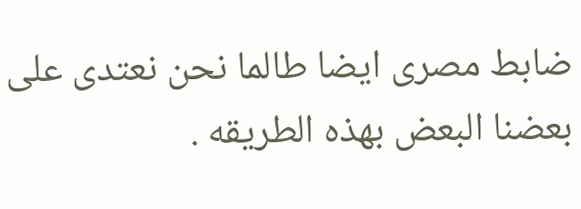ضابط مصرى ايضا طالما نحن نعتدى على بعضنا البعض بهذه الطريقه .